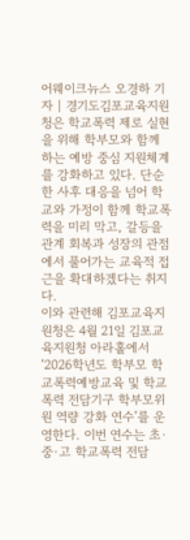어웨이크뉴스 오경하 기자 | 경기도김포교육지원청은 학교폭력 제로 실현을 위해 학부모와 함께하는 예방 중심 지원체계를 강화하고 있다. 단순한 사후 대응을 넘어 학교와 가정이 함께 학교폭력을 미리 막고, 갈등을 관계 회복과 성장의 관점에서 풀어가는 교육적 접근을 확대하겠다는 취지다.
이와 관련해 김포교육지원청은 4월 21일 김포교육지원청 아라홀에서 ‘2026학년도 학부모 학교폭력예방교육 및 학교폭력 전담기구 학부모위원 역량 강화 연수’를 운영한다. 이번 연수는 초·중·고 학교폭력 전담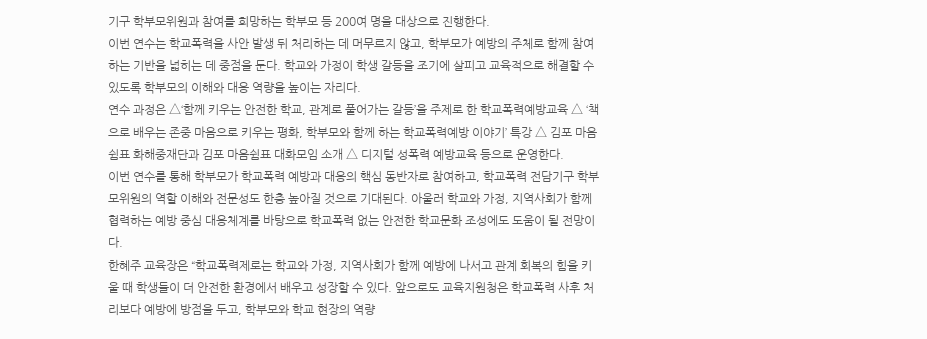기구 학부모위원과 참여를 희망하는 학부모 등 200여 명을 대상으로 진행한다.
이번 연수는 학교폭력을 사안 발생 뒤 처리하는 데 머무르지 않고, 학부모가 예방의 주체로 함께 참여하는 기반을 넓히는 데 중점을 둔다. 학교와 가정이 학생 갈등을 조기에 살피고 교육적으로 해결할 수 있도록 학부모의 이해와 대응 역량을 높이는 자리다.
연수 과정은 △‘함께 키우는 안전한 학교, 관계로 풀어가는 갈등’을 주제로 한 학교폭력예방교육 △ ‘책으로 배우는 존중 마음으로 키우는 평화, 학부모와 함께 하는 학교폭력예방 이야기’ 특강 △ 김포 마음쉼표 화해중재단과 김포 마음쉼표 대화모임 소개 △ 디지털 성폭력 예방교육 등으로 운영한다.
이번 연수를 통해 학부모가 학교폭력 예방과 대응의 핵심 동반자로 참여하고, 학교폭력 전담기구 학부모위원의 역할 이해와 전문성도 한층 높아질 것으로 기대된다. 아울러 학교와 가정, 지역사회가 함께 협력하는 예방 중심 대응체계를 바탕으로 학교폭력 없는 안전한 학교문화 조성에도 도움이 될 전망이다.
한혜주 교육장은 “학교폭력제로는 학교와 가정, 지역사회가 함께 예방에 나서고 관계 회복의 힘을 키울 때 학생들이 더 안전한 환경에서 배우고 성장할 수 있다. 앞으로도 교육지원청은 학교폭력 사후 처리보다 예방에 방점을 두고, 학부모와 학교 현장의 역량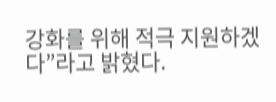강화를 위해 적극 지원하겠다”라고 밝혔다.